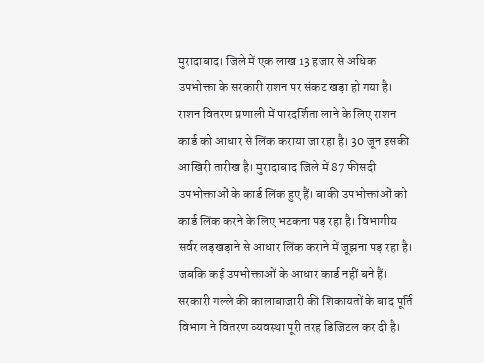मुरादाबाद। जिले में एक लाख 13 हजार से अधिक उपभोक्ता के सरकारी राशन पर संकट खड़ा हो गया है। राशन वितरण प्रणाली में पारदर्शिता लाने के लिए राशन कार्ड को आधार से लिंक कराया जा रहा है। 30 जून इसकी आखिरी तारीख है। मुरादाबाद जिले में 87 फीसदी उपभोक्ताओं के कार्ड लिंक हुए हैं। बाकी उपभोक्ताओं को कार्ड लिंक करने के लिए भटकना पड़ रहा है। विभागीय सर्वर लड़खड़ाने से आधार लिंक कराने में जूझना पड़ रहा है। जबकि कई उपभोक्ताओं के आधार कार्ड नहीं बने हैं।
सरकारी गल्ले की कालाबाजारी की शिकायतों के बाद पूर्ति विभाग ने वितरण व्यवस्था पूरी तरह डिजिटल कर दी है।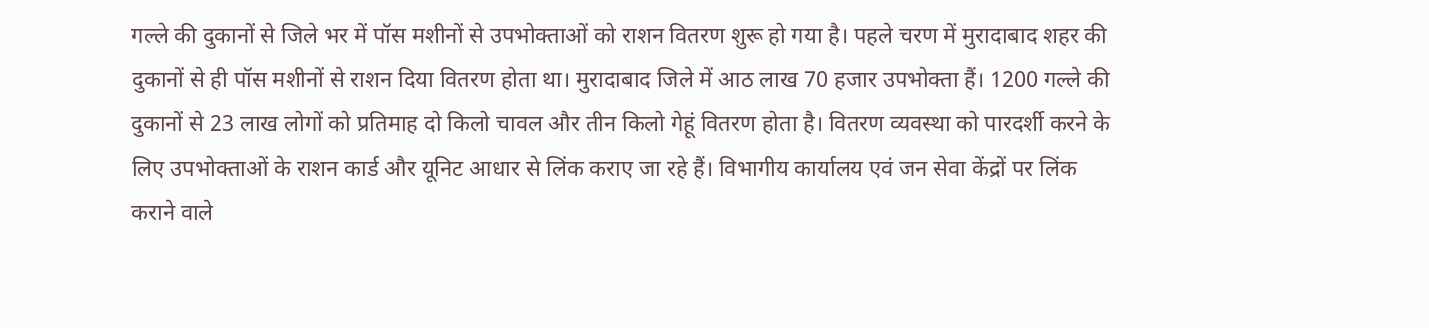गल्ले की दुकानों से जिले भर में पॉस मशीनों से उपभोक्ताओं को राशन वितरण शुरू हो गया है। पहले चरण में मुरादाबाद शहर की दुकानों से ही पॉस मशीनों से राशन दिया वितरण होता था। मुरादाबाद जिले में आठ लाख 70 हजार उपभोक्ता हैं। 1200 गल्ले की दुकानों से 23 लाख लोगों को प्रतिमाह दो किलो चावल और तीन किलो गेहूं वितरण होता है। वितरण व्यवस्था को पारदर्शी करने के लिए उपभोक्ताओं के राशन कार्ड और यूनिट आधार से लिंक कराए जा रहे हैं। विभागीय कार्यालय एवं जन सेवा केंद्रों पर लिंक कराने वाले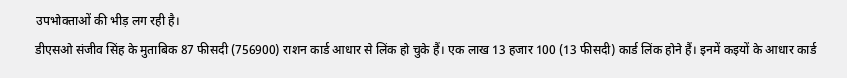उपभोक्ताओं की भीड़ लग रही है।
डीएसओ संजीव सिंह के मुताबिक 87 फीसदी (756900) राशन कार्ड आधार से लिंक हो चुके हैं। एक लाख 13 हजार 100 (13 फीसदी) कार्ड लिंक होने हैं। इनमें कइयों के आधार कार्ड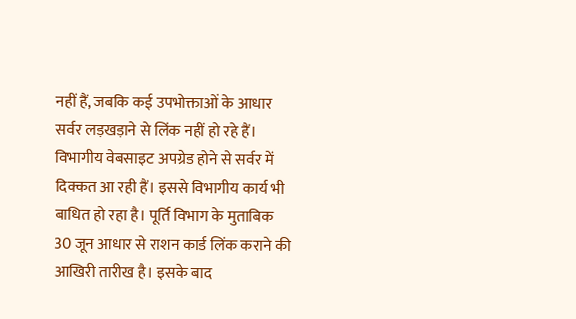नहीं हैं, जबकि कई उपभोक्ताओं के आधार सर्वर लड़खड़ाने से लिंक नहीं हो रहे हैं। विभागीय वेबसाइट अपग्रेड होने से सर्वर में दिक्कत आ रही हैं। इससे विभागीय कार्य भी बाधित हो रहा है। पूर्ति विभाग के मुताबिक 30 जून आधार से राशन कार्ड लिंक कराने की आखिरी तारीख है। इसके बाद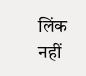लिंक नहीं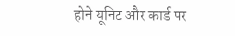होने यूनिट और कार्ड पर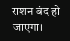राशन बंद हो जाएगा।